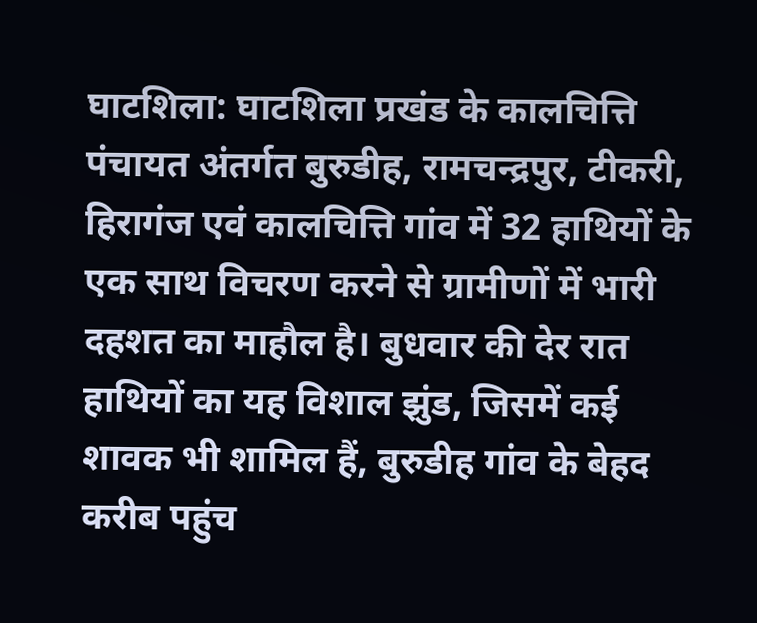घाटशिला: घाटशिला प्रखंड के कालचित्ति पंचायत अंतर्गत बुरुडीह, रामचन्द्रपुर, टीकरी, हिरागंज एवं कालचित्ति गांव में 32 हाथियों के एक साथ विचरण करने से ग्रामीणों में भारी दहशत का माहौल है। बुधवार की देर रात हाथियों का यह विशाल झुंड, जिसमें कई शावक भी शामिल हैं, बुरुडीह गांव के बेहद करीब पहुंच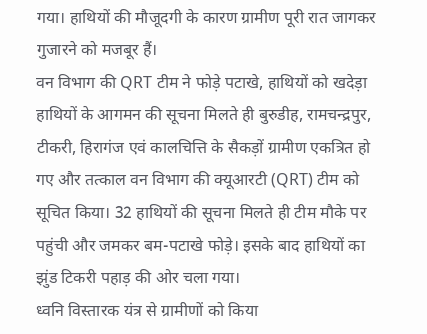गया। हाथियों की मौजूदगी के कारण ग्रामीण पूरी रात जागकर गुजारने को मजबूर हैं।
वन विभाग की QRT टीम ने फोड़े पटाखे, हाथियों को खदेड़ा
हाथियों के आगमन की सूचना मिलते ही बुरुडीह, रामचन्द्रपुर, टीकरी, हिरागंज एवं कालचित्ति के सैकड़ों ग्रामीण एकत्रित हो गए और तत्काल वन विभाग की क्यूआरटी (QRT) टीम को सूचित किया। 32 हाथियों की सूचना मिलते ही टीम मौके पर पहुंची और जमकर बम-पटाखे फोड़े। इसके बाद हाथियों का झुंड टिकरी पहाड़ की ओर चला गया।
ध्वनि विस्तारक यंत्र से ग्रामीणों को किया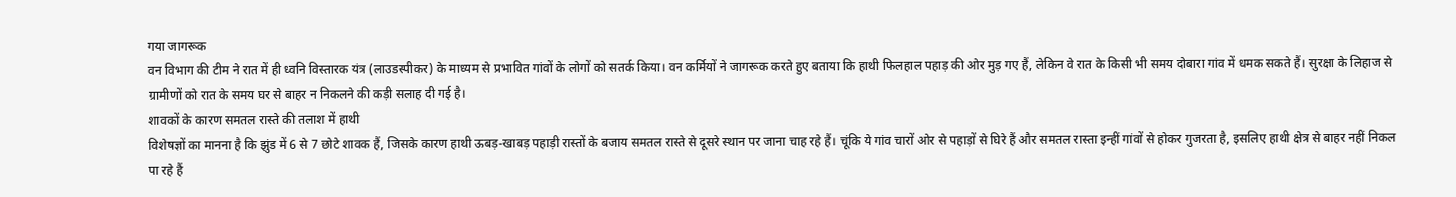गया जागरूक
वन विभाग की टीम ने रात में ही ध्वनि विस्तारक यंत्र (लाउडस्पीकर) के माध्यम से प्रभावित गांवों के लोगों को सतर्क किया। वन कर्मियों ने जागरूक करते हुए बताया कि हाथी फिलहाल पहाड़ की ओर मुड़ गए हैं, लेकिन वे रात के किसी भी समय दोबारा गांव में धमक सकते हैं। सुरक्षा के लिहाज से ग्रामीणों को रात के समय घर से बाहर न निकलने की कड़ी सलाह दी गई है।
शावकों के कारण समतल रास्ते की तलाश में हाथी
विशेषज्ञों का मानना है कि झुंड में 6 से 7 छोटे शावक हैं, जिसके कारण हाथी ऊबड़-खाबड़ पहाड़ी रास्तों के बजाय समतल रास्ते से दूसरे स्थान पर जाना चाह रहे हैं। चूंकि ये गांव चारों ओर से पहाड़ों से घिरे हैं और समतल रास्ता इन्हीं गांवों से होकर गुजरता है, इसलिए हाथी क्षेत्र से बाहर नहीं निकल पा रहे हैं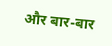और बार-बार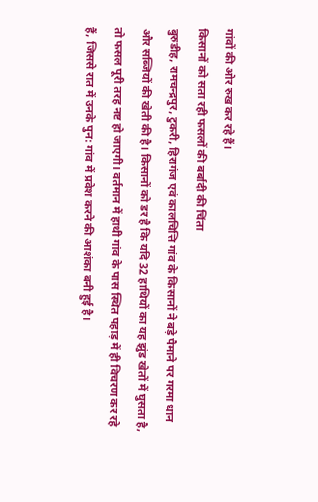गांवों की ओर रुख कर रहे हैं।
किसानों को सता रही फसलों की बर्बादी की चिंता
बुरुडीह, रामचन्द्रपुर, टुकरी, हिरागंज एवं कालचित्ति गांव के किसानों ने बड़े पैमाने पर गरमा धान और सब्जियों की खेती की है। किसानों को डर है कि यदि 32 हाथियों का यह झुंड खेतों में घुसता है, तो फसल पूरी तरह नष्ट हो जाएगी। वर्तमान में हाथी गांव के पास स्थित पहाड़ में ही विचरण कर रहे हैं, जिससे रात में उनके पुन: गांव में प्रवेश करने की आशंका बनी हुई है।